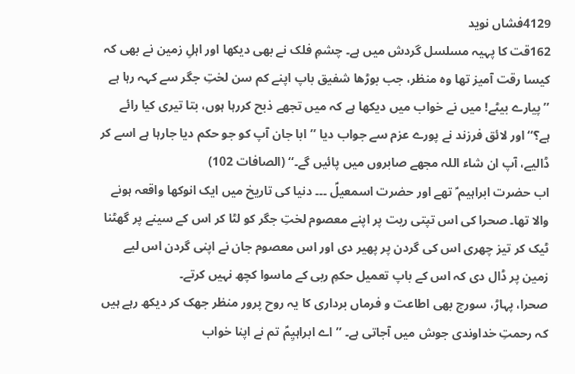4129فشاں نوید
162قت کا پہیہ مسلسل گردش میں ہے۔ چشمِ فلک نے بھی دیکھا اور اہلِ زمین نے بھی کہ کیسا رقت آمیز تھا وہ منظر، جب بوڑھا شفیق باپ اپنے کم سن لختِ جگر سے کہہ رہا ہے ’’پیارے بیٹے! میں نے خواب میں دیکھا ہے کہ میں تجھے ذبح کررہا ہوں، بتا تیری کیا رائے ہے؟‘‘ اور لائق فرزند نے پورے عزم سے جواب دیا ’’ابا جان آپ کو جو حکم دیا جارہا ہے اسے کر ڈالیے، آپ ان شاء اللہ مجھے صابروں میں پائیں گے۔‘‘ (الصافات 102)
اب حضرت ابراہیم ؑ تھے اور حضرت اسمعیلؑ ۔۔۔ دنیا کی تاریخ میں ایک انوکھا واقعہ ہونے والا تھا۔ صحرا کی اس تپتی ریت پر اپنے معصوم لختِ جگر کو لٹا کر اس کے سینے پر گھٹنا ٹیک کر تیز چھری اس کی گردن پر پھیر دی اور اس معصوم جان نے اپنی گردن اس لیے زمین پر ڈال دی کہ اس کے باپ تعمیل حکمِ ربی کے ماسوا کچھ نہیں کرتے۔
صحرا، پہاڑ، سورج بھی اطاعت و فرماں برداری کا یہ روح پرور منظر جھک کر دیکھ رہے ہیں کہ رحمتِ خداوندی جوش میں آجاتی ہے۔ ’’اے ابراہیِمؑ تم نے اپنا خواب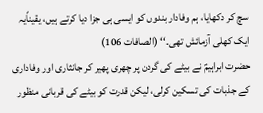سچ کر دکھایا، ہم وفادار بندوں کو ایسی ہی جزا دیا کرتے ہیں، یقیناًیہ ایک کھلی آزمائش تھی۔‘‘ (الصافات 106)
حضرت ابراہیمؑ نے بیٹے کی گردن پر چھری پھیر کر جانثاری اور وفاداری کے جذبات کی تسکین کرلی، لیکن قدرت کو بیٹے کی قربانی منظور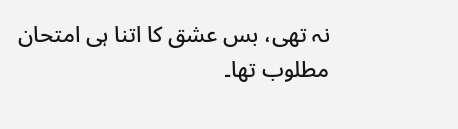نہ تھی، بس عشق کا اتنا ہی امتحان مطلوب تھا۔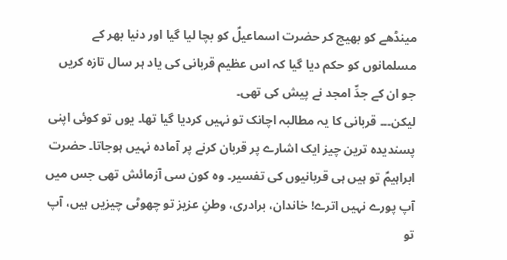مینڈھے کو بھیج کر حضرت اسماعیلؑ کو بچا لیا گیا اور دنیا بھر کے مسلمانوں کو حکم دیا گیا کہ اس عظیم قربانی کی یاد ہر سال تازہ کریں جو ان کے جدِّ امجد نے پیش کی تھی۔
لیکن۔۔۔ قربانی کا یہ مطالبہ اچانک تو نہیں کردیا گیا تھا۔ یوں تو کوئی اپنی پسندیدہ ترین چیز ایک اشارے پر قربان کرنے پر آمادہ نہیں ہوجاتا۔ حضرت ابراہیمؑ تو ہیں ہی قربانیوں کی تفسیر۔ وہ کون سی آزمائش تھی جس میں آپ پورے نہیں اترے! خاندان، برادری، وطنِ عزیز تو چھوٹی چیزیں ہیں، آپ تو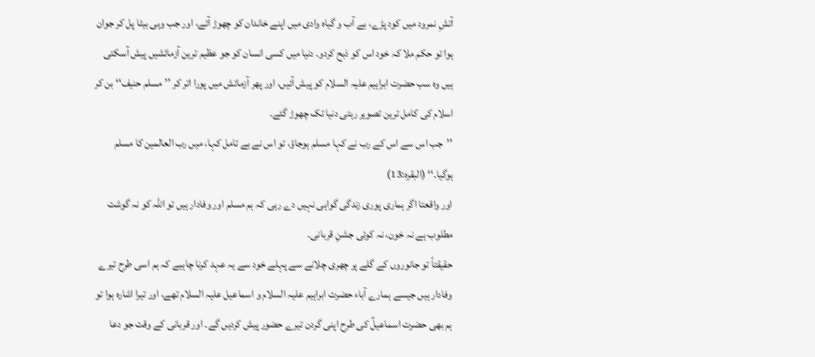آتشِ نمرود میں کود پڑے، بے آب و گیاہ وادی میں اپنے خاندان کو چھوڑ آئے، اور جب وہی بیٹا پل کر جوان ہوا تو حکم ملا کہ خود اس کو ذبح کردو۔ دنیا میں کسی انسان کو جو عظیم ترین آزمائشیں پیش آسکتی ہیں وہ سب حضرت ابراہیم علیہ السلام کو پیش آئیں، اور پھر آزمائش میں پورا اتر کر ’’مسلم حنیف‘‘ بن کر اسلام کی کامل ترین تصویر رہتی دنیا تک چھوڑ گئے۔
’’جب اس سے اس کے رب نے کہا مسلم ہوجاؤ، تو اس نے بے تامل کہا، میں رب العالمین کا مسلم ہوگیا۔‘‘ (البقرہ:13)
اور واقعتا اگر ہماری پوری زندگی گواہی نہیں دے رہی کہ ہم مسلم اور وفادار ہیں تو اللہ کو نہ گوشت مطلوب ہے نہ خون، نہ کوئی جشنِ قربانی۔
حقیقتاً تو جانوروں کے گلے پر چھری چلانے سے پہلے خود سے یہ عہد کرنا چاہیے کہ ہم اسی طرح تیرے وفادار ہیں جیسے ہمارے آباء حضرت ابراہیم علیہ السلام و اسماعیل علیہ السلام تھے، اور تیرا اشارہ ہوا تو ہم بھی حضرت اسماعیلؑ کی طرح اپنی گردن تیرے حضور پیش کردیں گے۔ اور قربانی کے وقت جو دعا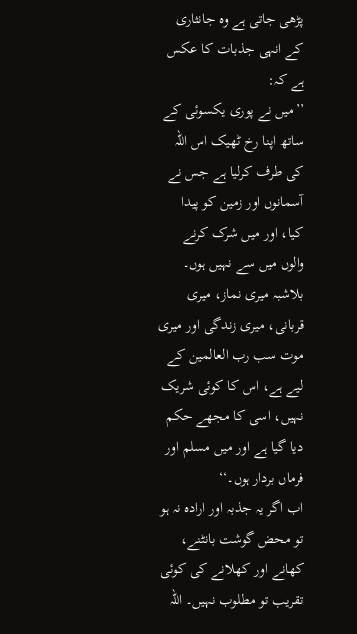پڑھی جاتی ہے وہ جانثاری کے انہی جذبات کا عکس ہے کہ:
’’میں نے پوری یکسوئی کے ساتھ اپنا رخ ٹھیک اس اللہ کی طرف کرلیا ہے جس نے آسمانوں اور زمین کو پیدا کیا، اور میں شرک کرنے والوں میں سے نہیں ہوں۔ بلاشبہ میری نماز، میری قربانی، میری زندگی اور میری موت سب رب العالمین کے لیے ہے، اس کا کوئی شریک نہیں، اسی کا مجھے حکم دیا گیا ہے اور میں مسلم اور فرماں بردار ہوں۔‘‘
اب اگر یہ جذبہ اور ارادہ نہ ہو تو محض گوشت بانٹنے، کھانے اور کھلانے کی کوئی تقریب تو مطلوب نہیں۔ اللہ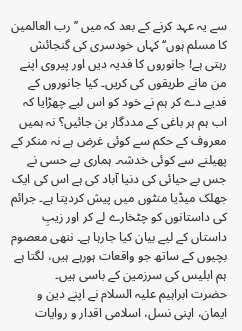سے یہ عہد کرنے کے بعد کہ میں ’’رب العالمین کا مسلم ہوں‘‘ کہاں خودسری کی گنجائش رہتی ہے! جانوروں کا فدیہ دیں اور پیروی اپنے من مانے طریقوں کی کریں۔ کیا جانوروں کے فدیے دے کر ہم نے خود کو اس لیے چھڑایا کہ اب ہم ہر باغی کے مددگار بن جائیں؟ نہ ہمیں معروف کے حکم سے کوئی غرض ہے نہ منکر کے پھیلنے سے کوئی خدشہ۔ ہماری بے حسی نے جس بے حیائی کی دنیا آباد کی ہے اس کی ایک جھلک میڈیا منٹوں میں پیش کردیتا ہے۔ جرائم کی داستانوں کو چٹخارے لے کر اور زیبِ داستاں کے لیے بیان کیا جارہا ہے۔ ننھی معصوم بچیوں کے ساتھ جو واقعات ہورہے ہیں، لگتا ہے ہم ابلیس کی سرزمین کے باسی ہیں۔
حضرت ابراہیم علیہ السلام نے اپنے دین و ایمان، اپنی نسل، اسلامی اقدار و روایات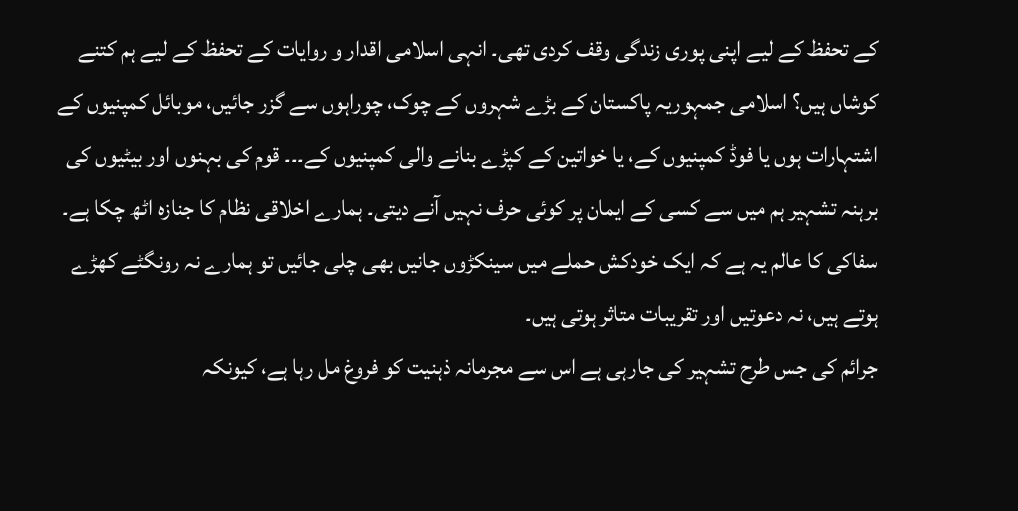کے تحفظ کے لیے اپنی پوری زندگی وقف کردی تھی۔ انہی اسلامی اقدار و روایات کے تحفظ کے لیے ہم کتنے کوشاں ہیں؟ اسلامی جمہوریہ پاکستان کے بڑے شہروں کے چوک، چوراہوں سے گزر جائیں، موبائل کمپنیوں کے اشتہارات ہوں یا فوڈ کمپنیوں کے، یا خواتین کے کپڑے بنانے والی کمپنیوں کے۔۔۔ قوم کی بہنوں اور بیٹیوں کی برہنہ تشہیر ہم میں سے کسی کے ایمان پر کوئی حرف نہیں آنے دیتی۔ ہمارے اخلاقی نظام کا جنازہ اٹھ چکا ہے۔ سفاکی کا عالم یہ ہے کہ ایک خودکش حملے میں سینکڑوں جانیں بھی چلی جائیں تو ہمارے نہ رونگٹے کھڑے ہوتے ہیں، نہ دعوتیں اور تقریبات متاثر ہوتی ہیں۔
جرائم کی جس طرح تشہیر کی جارہی ہے اس سے مجرمانہ ذہنیت کو فروغ مل رہا ہے، کیونکہ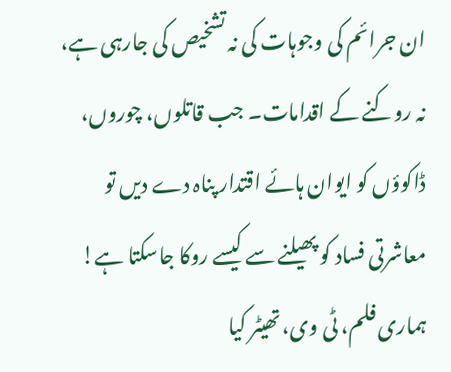ان جرائم کی وجوہات کی نہ تشخیص کی جارہی ہے، نہ روکنے کے اقدامات۔ جب قاتلوں، چوروں، ڈاکوؤں کو ایوان ہائے اقتدار پناہ دے دیں تو معاشرتی فساد کو پھیلنے سے کیسے روکا جاسکتا ہے! ہماری فلم، ٹی وی، تھیٹر کیا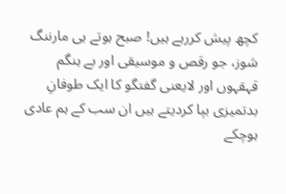کچھ پیش کررہے ہیں! صبح ہوتے ہی مارننگ شوز، جو رقص و موسیقی اور بے ہنگم قہقہوں اور لایعنی گفتگو کا ایک طوفانِ بدتمیزی بپا کردیتے ہیں ان سب کے ہم عادی ہوچکے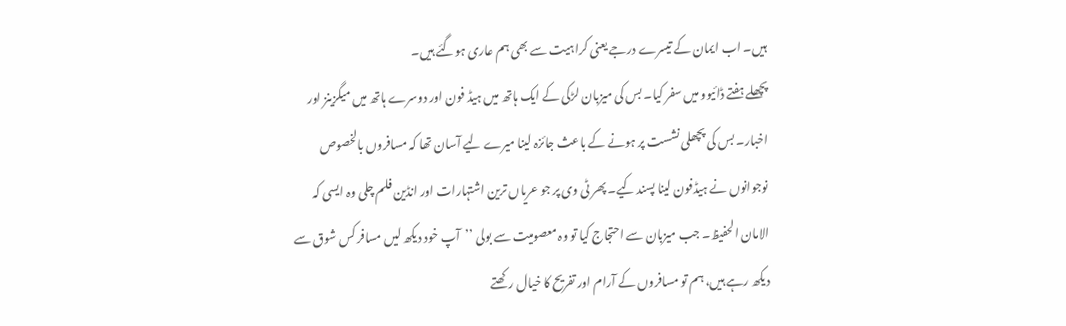ہیں۔ اب ایمان کے تیسرے درجے یعنی کراہیت سے بھی ہم عاری ہوگئے ہیں۔
پچھلے ہفتے ڈائیوو میں سفر کیا۔ بس کی میزبان لڑکی کے ایک ہاتھ میں ہیڈ فون اور دوسرے ہاتھ میں میگزینز اور اخبار۔ بس کی پچھلی نشست پر ہونے کے باعث جائزہ لینا میرے لیے آسان تھا کہ مسافروں بالخصوص نوجوانوں نے ہیڈفون لینا پسند کیے۔ پھر ٹی وی پر جو عریاں ترین اشتہارات اور انڈین فلم چلی وہ ایسی کہ الامان الحفیظ۔ جب میزبان سے احتجاج کیا تو وہ معصومیت سے بولی ’’آپ خود دیکھ لیں مسافر کس شوق سے دیکھ رہے ہیں، ہم تو مسافروں کے آرام اور تفریح کا خیال رکھتے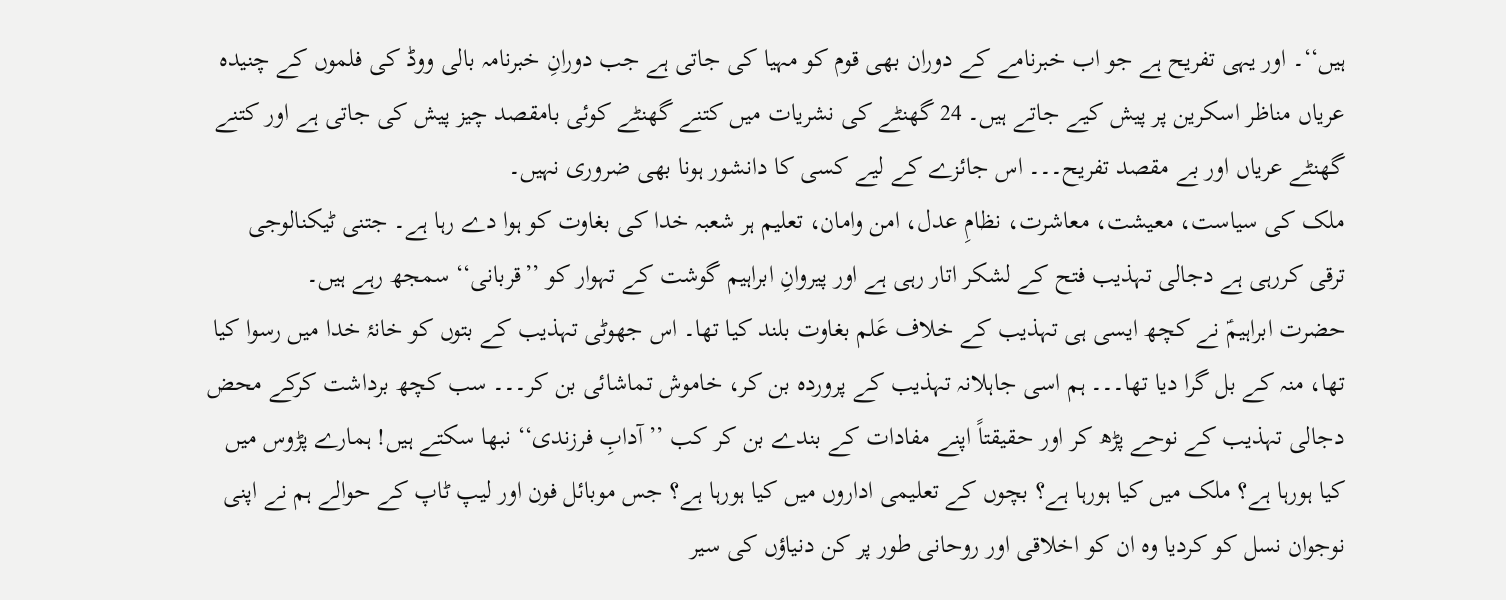ہیں‘‘۔ اور یہی تفریح ہے جو اب خبرنامے کے دوران بھی قوم کو مہیا کی جاتی ہے جب دورانِ خبرنامہ بالی ووڈ کی فلموں کے چنیدہ عریاں مناظر اسکرین پر پیش کیے جاتے ہیں۔ 24 گھنٹے کی نشریات میں کتنے گھنٹے کوئی بامقصد چیز پیش کی جاتی ہے اور کتنے گھنٹے عریاں اور بے مقصد تفریح۔۔۔ اس جائزے کے لیے کسی کا دانشور ہونا بھی ضروری نہیں۔
ملک کی سیاست، معیشت، معاشرت، نظامِ عدل، امن وامان، تعلیم ہر شعبہ خدا کی بغاوت کو ہوا دے رہا ہے۔ جتنی ٹیکنالوجی ترقی کررہی ہے دجالی تہذیب فتح کے لشکر اتار رہی ہے اور پیروانِ ابراہیم گوشت کے تہوار کو ’’قربانی‘‘ سمجھ رہے ہیں۔
حضرت ابراہیمؑ نے کچھ ایسی ہی تہذیب کے خلاف عَلم بغاوت بلند کیا تھا۔ اس جھوٹی تہذیب کے بتوں کو خانۂ خدا میں رسوا کیا تھا، منہ کے بل گرا دیا تھا۔۔۔ ہم اسی جاہلانہ تہذیب کے پروردہ بن کر، خاموش تماشائی بن کر۔۔۔ سب کچھ برداشت کرکے محض دجالی تہذیب کے نوحے پڑھ کر اور حقیقتاً اپنے مفادات کے بندے بن کر کب ’’آدابِ فرزندی‘‘ نبھا سکتے ہیں! ہمارے پڑوس میں کیا ہورہا ہے؟ ملک میں کیا ہورہا ہے؟ بچوں کے تعلیمی اداروں میں کیا ہورہا ہے؟ جس موبائل فون اور لیپ ٹاپ کے حوالے ہم نے اپنی نوجوان نسل کو کردیا وہ ان کو اخلاقی اور روحانی طور پر کن دنیاؤں کی سیر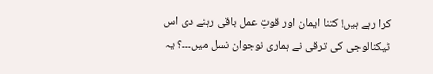کرا رہے ہیں! کتنا ایمان اور قوتِ عمل باقی رہنے دی اس ٹیکنالوجی کی ترقی نے ہماری نوجوان نسل میں۔۔۔؟ یہ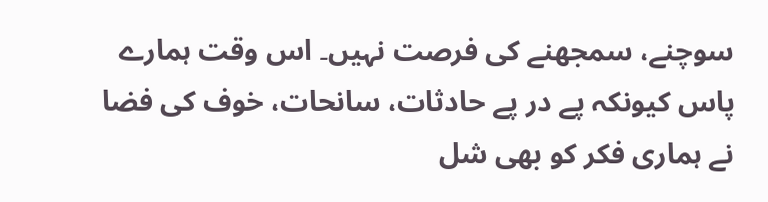سوچنے، سمجھنے کی فرصت نہیں۔ اس وقت ہمارے پاس کیونکہ پے در پے حادثات، سانحات، خوف کی فضا نے ہماری فکر کو بھی شل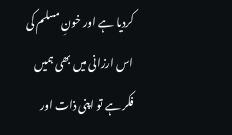کردیا ہے اور خونِ مسلم کی اس ارزانی میں بھی ہمیں فکر ہے تو اپنی ذات اور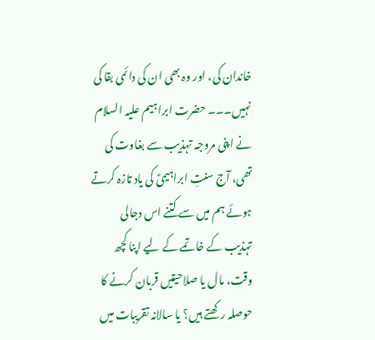خاندان کی، اور وہ بھی ان کی دائمی بقا کی نہیں۔۔۔ حضرت ابراہیم علیہ السلام نے اپنی مروجہ تہذیب سے بغاوت کی تھی، آج سنتِ ابراہیمیؑ کی یاد تازہ کرتے ہوئے ہم میں سے کتنے اس دجالی تہذیب کے خاتمے کے لیے اپنا کچھ وقت، مال یا صلاحیتیں قربان کرنے کا حوصلہ رکھتے ہیں؟ یا سالانہ تقریبات میں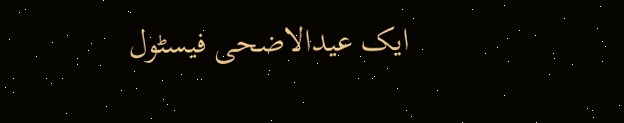ایک عیدالاضحی فیسٹول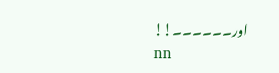اور۔۔۔۔۔۔!!
nn